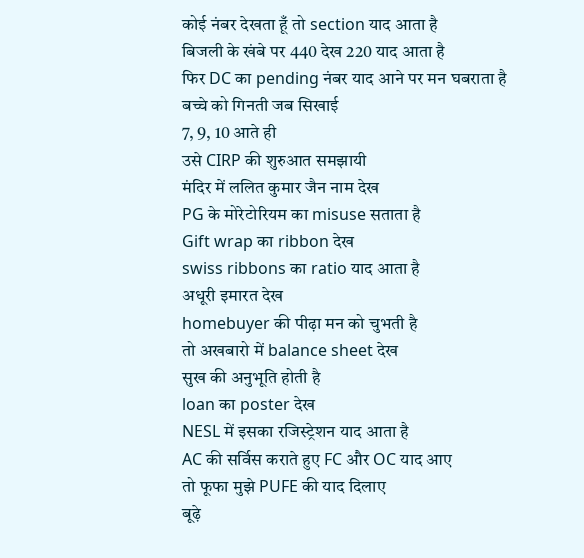कोई नंबर देखता हूँ तो section याद आता है
बिजली के खंबे पर 440 देख 220 याद आता है
फिर DC का pending नंबर याद आने पर मन घबराता है
बच्चे को गिनती जब सिखाई
7, 9, 10 आते ही
उसे CIRP की शुरुआत समझायी
मंदिर में ललित कुमार जैन नाम देख
PG के मोरेटोरियम का misuse सताता है
Gift wrap का ribbon देख
swiss ribbons का ratio याद आता है
अधूरी इमारत देख
homebuyer की पीढ़ा मन को चुभती है
तो अखबारो में balance sheet देख
सुख की अनुभूति होती है
loan का poster देख
NESL में इसका रजिस्ट्रेशन याद आता है
AC की सर्विस कराते हुए FC और OC याद आए
तो फूफा मुझे PUFE की याद दिलाए
बूढ़े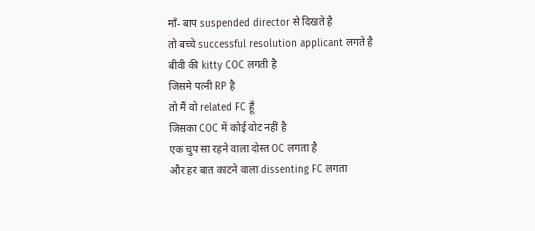माँ- बाप suspended director से दिखते है
तो बच्चे successful resolution applicant लगते है
बीवी की kitty COC लगती है
जिसमे पत्नी RP है
तो मैं वो related FC हूँ
जिसका COC में कोई वोट नहीं है
एक चुप सा रहने वाला दोस्त OC लगता है
और हर बात काटने वाला dissenting FC लगता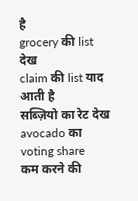है
grocery की list देख
claim की list याद आती है
सब्ज़ियो का रेट देख
avocado का voting share
कम करने की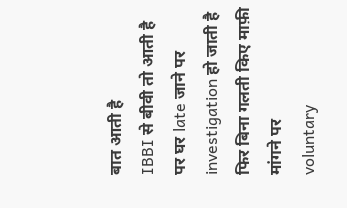बात आती है
IBBI से बीवी तो आती है
पर घर late जाने पर
investigation हो जाती है
फिर बिना गलती किए माफ़ी मांगने पर
voluntary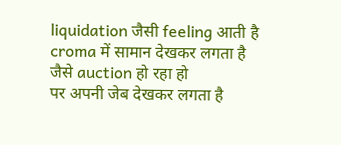liquidation जैसी feeling आती है
croma में सामान देखकर लगता है
जैसे auction हो रहा हो
पर अपनी जेब देखकर लगता है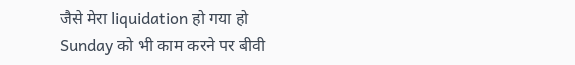जैसे मेरा liquidation हो गया हो
Sunday को भी काम करने पर बीवी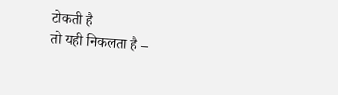टोकती है
तो यही निकलता है –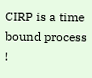CIRP is a time bound process !